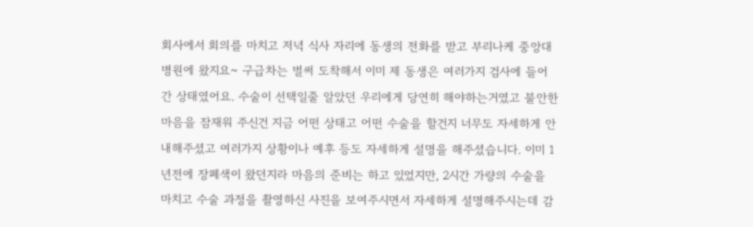회사에서 회의를 마치고 저녁 식사 자리에 동생의 전화를 받고 부리나케 중앙대병원에 왔지요~ 구급차는 벌써 도착해서 이미 제 동생은 여러가지 검사에 들어간 상태였어요. 수술이 선택일줄 알았던 우리에게 당연히 해야하는거였고 불안한 마음을 잠재워 주신건 지금 어떤 상태고 어떤 수술을 할건지 너무도 자세하게 안내해주셨고 여러가지 상황이나 예후 등도 자세하게 설명을 해주셨습니다. 이미 1년전에 장폐색이 왔던지라 마음의 준비는 하고 있었지만, 2시간 가량의 수술을 마치고 수술 과정을 촬영하신 사진을 보여주시면서 자세하게 설명해주시는데 감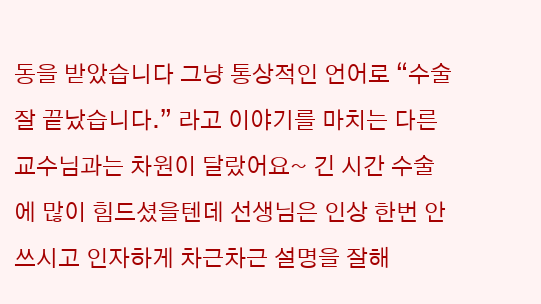동을 받았습니다 그냥 통상적인 언어로 “수술 잘 끝났습니다.” 라고 이야기를 마치는 다른 교수님과는 차원이 달랐어요~ 긴 시간 수술에 많이 힘드셨을텐데 선생님은 인상 한번 안쓰시고 인자하게 차근차근 설명을 잘해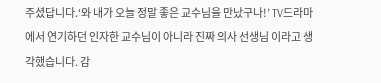주셨답니다.‘와 내가 오늘 정말 좋은 교수님을 만났구나!’ TV드라마에서 연기하던 인자한 교수님이 아니라 진짜 의사 선생님 이라고 생각했습니다. 감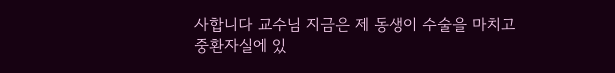사합니다 교수님 지금은 제 동생이 수술을 마치고 중환자실에 있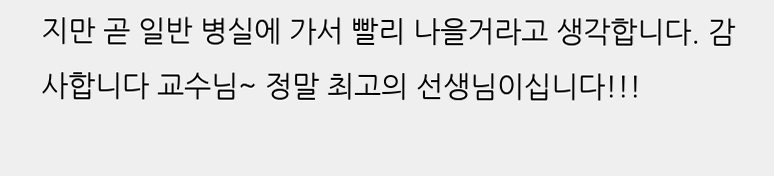지만 곧 일반 병실에 가서 빨리 나을거라고 생각합니다. 감사합니다 교수님~ 정말 최고의 선생님이십니다!!!